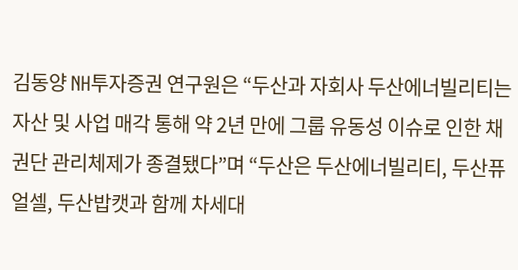김동양 NH투자증권 연구원은 “두산과 자회사 두산에너빌리티는 자산 및 사업 매각 통해 약 2년 만에 그룹 유동성 이슈로 인한 채권단 관리체제가 종결됐다”며 “두산은 두산에너빌리티, 두산퓨얼셀, 두산밥캣과 함께 차세대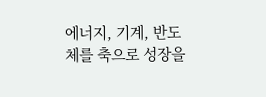에너지, 기계, 반도체를 축으로 성장을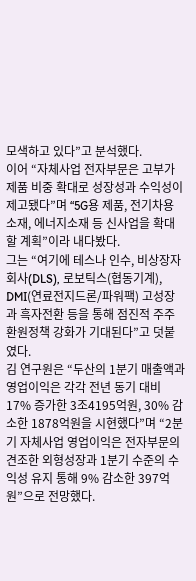모색하고 있다”고 분석했다.
이어 “자체사업 전자부문은 고부가제품 비중 확대로 성장성과 수익성이 제고됐다”며 “5G용 제품, 전기차용 소재, 에너지소재 등 신사업을 확대할 계획”이라 내다봤다.
그는 “여기에 테스나 인수, 비상장자회사(DLS), 로보틱스(협동기계), DMI(연료전지드론/파워팩) 고성장과 흑자전환 등을 통해 점진적 주주환원정책 강화가 기대된다”고 덧붙였다.
김 연구원은 “두산의 1분기 매출액과 영업이익은 각각 전년 동기 대비 17% 증가한 3조4195억원, 30% 감소한 1878억원을 시현했다”며 “2분기 자체사업 영업이익은 전자부문의 견조한 외형성장과 1분기 수준의 수익성 유지 통해 9% 감소한 397억원”으로 전망했다.